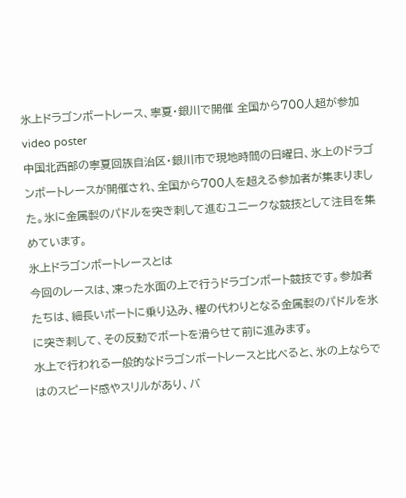氷上ドラゴンボートレース、寧夏・銀川で開催 全国から700人超が参加 video poster
中国北西部の寧夏回族自治区・銀川市で現地時間の日曜日、氷上のドラゴンボートレースが開催され、全国から700人を超える参加者が集まりました。氷に金属製のパドルを突き刺して進むユニークな競技として注目を集めています。
氷上ドラゴンボートレースとは
今回のレースは、凍った水面の上で行うドラゴンボート競技です。参加者たちは、細長いボートに乗り込み、櫂の代わりとなる金属製のパドルを氷に突き刺して、その反動でボートを滑らせて前に進みます。
水上で行われる一般的なドラゴンボートレースと比べると、氷の上ならではのスピード感やスリルがあり、バ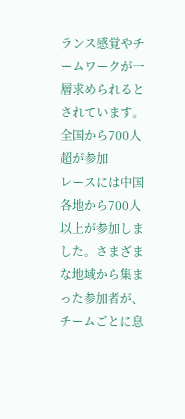ランス感覚やチームワークが一層求められるとされています。
全国から700人超が参加
レースには中国各地から700人以上が参加しました。さまざまな地域から集まった参加者が、チームごとに息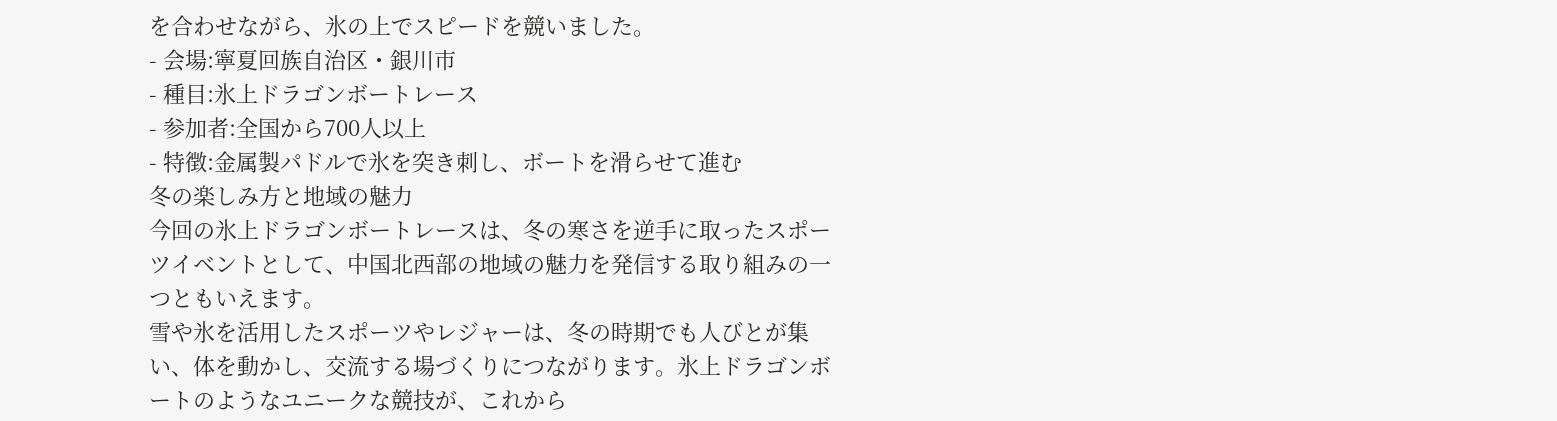を合わせながら、氷の上でスピードを競いました。
- 会場:寧夏回族自治区・銀川市
- 種目:氷上ドラゴンボートレース
- 参加者:全国から700人以上
- 特徴:金属製パドルで氷を突き刺し、ボートを滑らせて進む
冬の楽しみ方と地域の魅力
今回の氷上ドラゴンボートレースは、冬の寒さを逆手に取ったスポーツイベントとして、中国北西部の地域の魅力を発信する取り組みの一つともいえます。
雪や氷を活用したスポーツやレジャーは、冬の時期でも人びとが集い、体を動かし、交流する場づくりにつながります。氷上ドラゴンボートのようなユニークな競技が、これから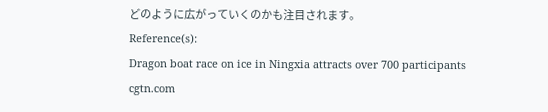どのように広がっていくのかも注目されます。
Reference(s):
Dragon boat race on ice in Ningxia attracts over 700 participants
cgtn.com